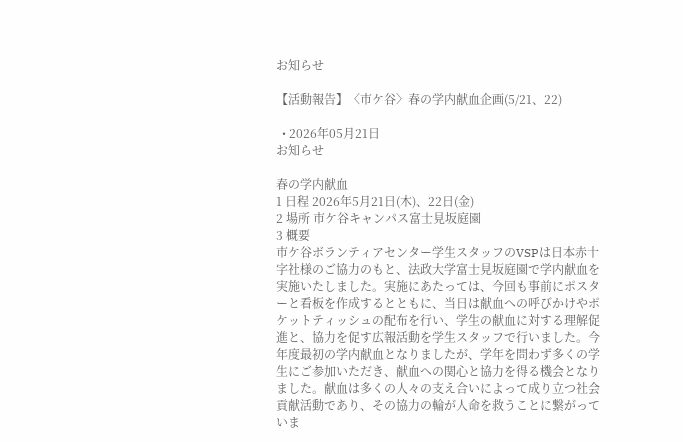お知らせ

【活動報告】〈市ケ谷〉春の学内献血企画(5/21、22)

  • 2026年05月21日
お知らせ

春の学内献血
1 日程 2026年5月21日(木)、22日(金)
2 場所 市ケ谷キャンパス富士見坂庭園
3 概要
市ケ谷ボランティアセンター学生スタッフのVSPは日本赤十字社様のご協力のもと、法政大学富士見坂庭園で学内献血を実施いたしました。実施にあたっては、今回も事前にポスターと看板を作成するとともに、当日は献血への呼びかけやポケットティッシュの配布を行い、学生の献血に対する理解促進と、協力を促す広報活動を学生スタッフで行いました。今年度最初の学内献血となりましたが、学年を問わず多くの学生にご参加いただき、献血への関心と協力を得る機会となりました。献血は多くの人々の支え合いによって成り立つ社会貢献活動であり、その協力の輪が人命を救うことに繋がっていま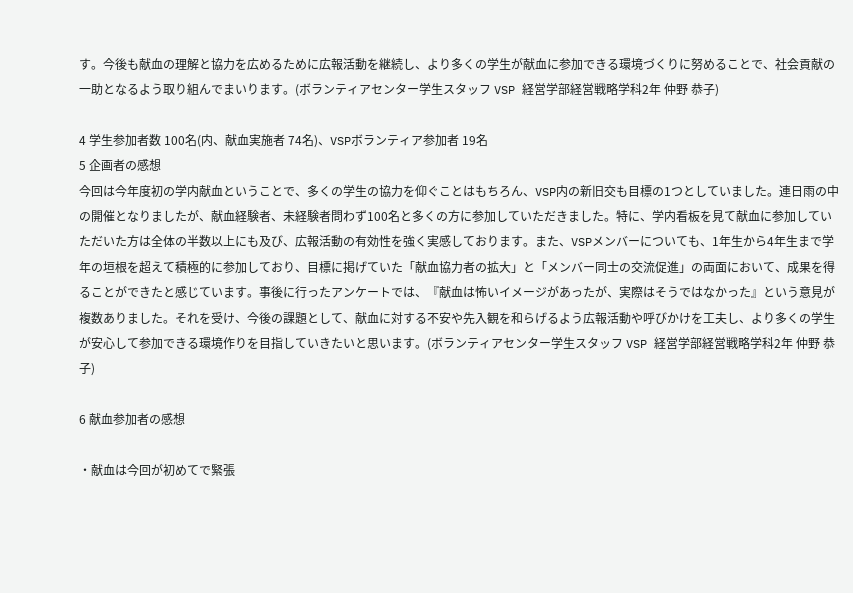す。今後も献血の理解と協力を広めるために広報活動を継続し、より多くの学生が献血に参加できる環境づくりに努めることで、社会貢献の一助となるよう取り組んでまいります。(ボランティアセンター学生スタッフ VSP 経営学部経営戦略学科2年 仲野 恭子)

4 学生参加者数 100名(内、献血実施者 74名)、VSPボランティア参加者 19名
5 企画者の感想
今回は今年度初の学内献血ということで、多くの学生の協力を仰ぐことはもちろん、VSP内の新旧交も目標の1つとしていました。連日雨の中の開催となりましたが、献血経験者、未経験者問わず100名と多くの方に参加していただきました。特に、学内看板を見て献血に参加していただいた方は全体の半数以上にも及び、広報活動の有効性を強く実感しております。また、VSPメンバーについても、1年生から4年生まで学年の垣根を超えて積極的に参加しており、目標に掲げていた「献血協力者の拡大」と「メンバー同士の交流促進」の両面において、成果を得ることができたと感じています。事後に行ったアンケートでは、『献血は怖いイメージがあったが、実際はそうではなかった』という意見が複数ありました。それを受け、今後の課題として、献血に対する不安や先入観を和らげるよう広報活動や呼びかけを工夫し、より多くの学生が安心して参加できる環境作りを目指していきたいと思います。(ボランティアセンター学生スタッフ VSP 経営学部経営戦略学科2年 仲野 恭子)

6 献血参加者の感想

・献血は今回が初めてで緊張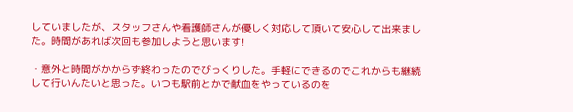していましたが、スタッフさんや看護師さんが優しく対応して頂いて安心して出来ました。時間があれば次回も参加しようと思います!

・意外と時間がかからず終わったのでびっくりした。手軽にできるのでこれからも継続して行いんたいと思った。いつも駅前とかで献血をやっているのを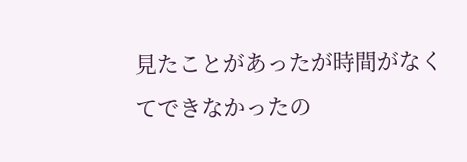見たことがあったが時間がなくてできなかったの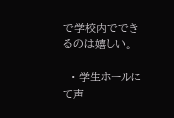で学校内でできるのは嬉しい。

  • 学生ホールにて声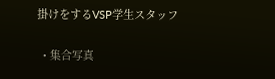掛けをするVSP学生スタッフ

  • 集合写真